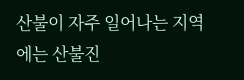산불이 자주 일어나는 지역에는 산불진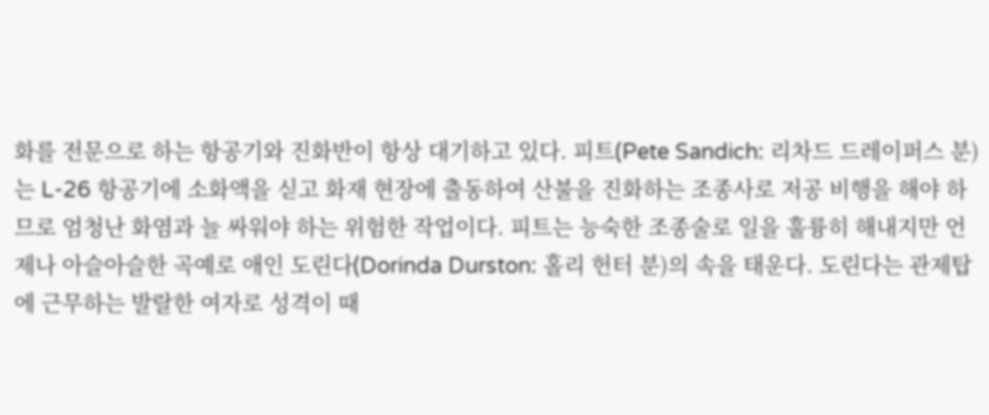화를 전문으로 하는 항공기와 진화반이 항상 대기하고 있다. 피트(Pete Sandich: 리차드 드레이퍼스 분)는 L-26 항공기에 소화액을 싣고 화재 현장에 출동하여 산불을 진화하는 조종사로 저공 비행을 해야 하므로 엄청난 화염과 늘 싸워야 하는 위험한 작업이다. 피트는 능숙한 조종술로 일을 훌륭히 해내지만 언제나 아슬아슬한 곡예로 애인 도린다(Dorinda Durston: 홀리 헌터 분)의 속을 태운다. 도린다는 관제탑에 근무하는 발랄한 여자로 성격이 때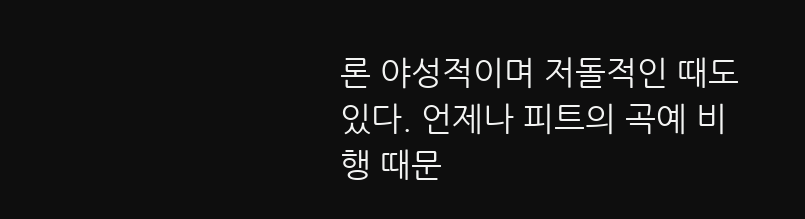론 야성적이며 저돌적인 때도 있다. 언제나 피트의 곡예 비행 때문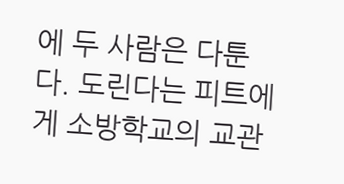에 두 사람은 다툰다. 도린다는 피트에게 소방학교의 교관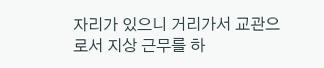자리가 있으니 거리가서 교관으로서 지상 근무를 하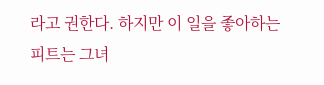라고 권한다. 하지만 이 일을 좋아하는 피트는 그녀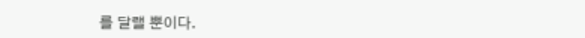를 달랠 뿐이다.